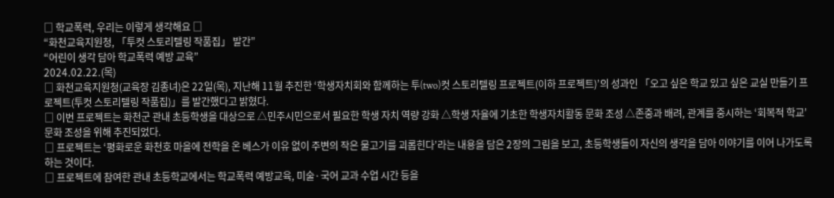□ 학교폭력, 우리는 이렇게 생각해요 □
“화천교육지원청, 「투컷 스토리텔링 작품집」 발간”
“어린이 생각 담아 학교폭력 예방 교육”
2024.02.22.(목)
□ 화천교육지원청(교육장 김종녀)은 22일(목), 지난해 11월 추진한 ‘학생자치회와 함께하는 투(two)컷 스토리텔링 프로젝트(이하 프로젝트)’의 성과인 「오고 싶은 학교 있고 싶은 교실 만들기 프로젝트(투컷 스토리텔링 작품집)」를 발간했다고 밝혔다.
□ 이번 프로젝트는 화천군 관내 초등학생을 대상으로 △민주시민으로서 필요한 학생 자치 역량 강화 △학생 자율에 기초한 학생자치활동 문화 조성 △존중과 배려, 관계를 중시하는 ‘회복적 학교’ 문화 조성을 위해 추진되었다.
□ 프로젝트는 ‘평화로운 화천호 마을에 전학을 온 베스가 이유 없이 주변의 작은 물고기를 괴롭힌다’라는 내용을 담은 2장의 그림을 보고, 초등학생들이 자신의 생각을 담아 이야기를 이어 나가도록 하는 것이다.
□ 프로젝트에 참여한 관내 초등학교에서는 학교폭력 예방교육, 미술·국어 교과 수업 시간 등을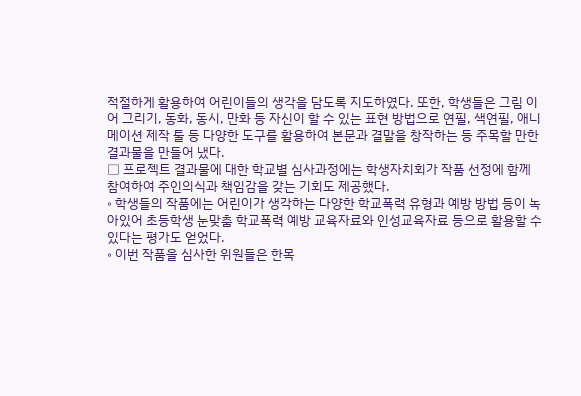적절하게 활용하여 어린이들의 생각을 담도록 지도하였다. 또한, 학생들은 그림 이어 그리기, 동화, 동시, 만화 등 자신이 할 수 있는 표현 방법으로 연필, 색연필, 애니메이션 제작 툴 등 다양한 도구를 활용하여 본문과 결말을 창작하는 등 주목할 만한 결과물을 만들어 냈다.
□ 프로젝트 결과물에 대한 학교별 심사과정에는 학생자치회가 작품 선정에 함께 참여하여 주인의식과 책임감을 갖는 기회도 제공했다.
◦ 학생들의 작품에는 어린이가 생각하는 다양한 학교폭력 유형과 예방 방법 등이 녹아있어 초등학생 눈맞춤 학교폭력 예방 교육자료와 인성교육자료 등으로 활용할 수 있다는 평가도 얻었다.
◦ 이번 작품을 심사한 위원들은 한목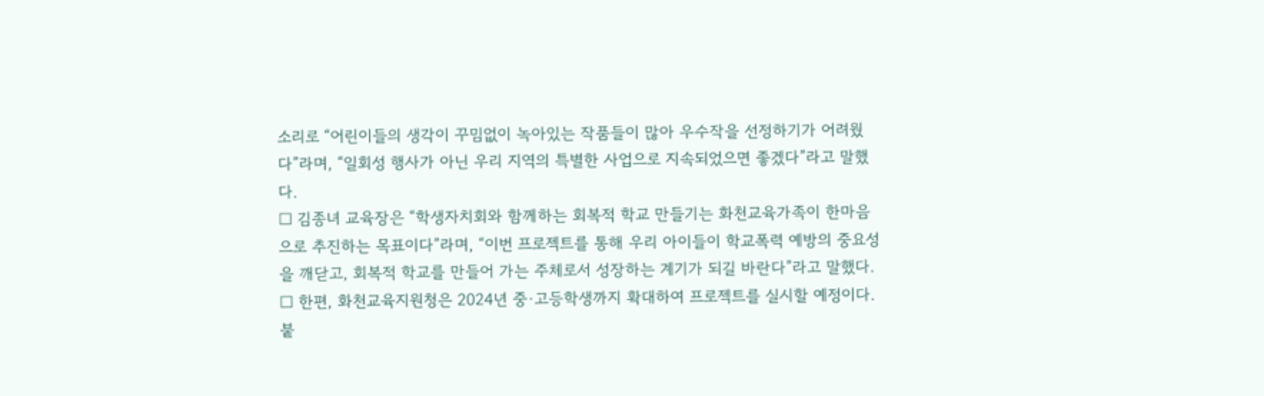소리로 “어린이들의 생각이 꾸밈없이 녹아있는 작품들이 많아 우수작을 선정하기가 어려웠다”라며, “일회성 행사가 아닌 우리 지역의 특별한 사업으로 지속되었으면 좋겠다”라고 말했다.
□ 김종녀 교육장은 “학생자치회와 함께하는 회복적 학교 만들기는 화천교육가족이 한마음으로 추진하는 목표이다”라며, “이번 프로젝트를 통해 우리 아이들이 학교폭력 예방의 중요성을 깨닫고, 회복적 학교를 만들어 가는 주체로서 성장하는 계기가 되길 바란다”라고 말했다.
□ 한편, 화천교육지원청은 2024년 중·고등학생까지 확대하여 프로젝트를 실시할 예정이다.
붙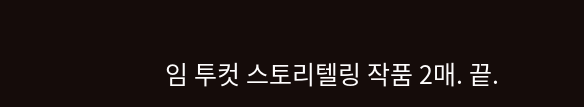임 투컷 스토리텔링 작품 2매. 끝.